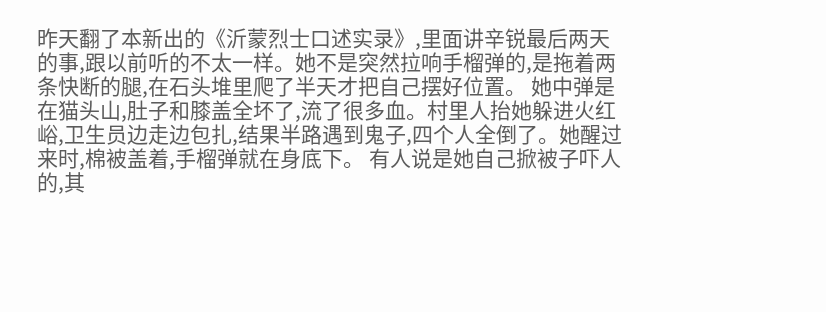昨天翻了本新出的《沂蒙烈士口述实录》,里面讲辛锐最后两天的事,跟以前听的不太一样。她不是突然拉响手榴弹的,是拖着两条快断的腿,在石头堆里爬了半天才把自己摆好位置。 她中弹是在猫头山,肚子和膝盖全坏了,流了很多血。村里人抬她躲进火红峪,卫生员边走边包扎,结果半路遇到鬼子,四个人全倒了。她醒过来时,棉被盖着,手榴弹就在身底下。 有人说是她自己掀被子吓人的,其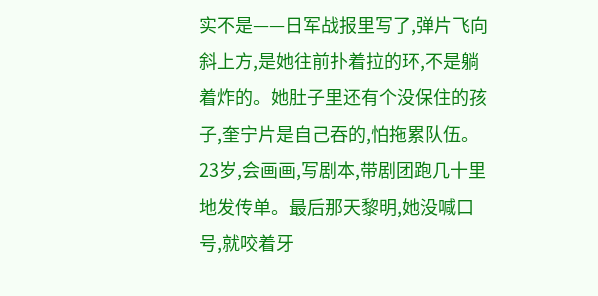实不是——日军战报里写了,弹片飞向斜上方,是她往前扑着拉的环,不是躺着炸的。她肚子里还有个没保住的孩子,奎宁片是自己吞的,怕拖累队伍。 23岁,会画画,写剧本,带剧团跑几十里地发传单。最后那天黎明,她没喊口号,就咬着牙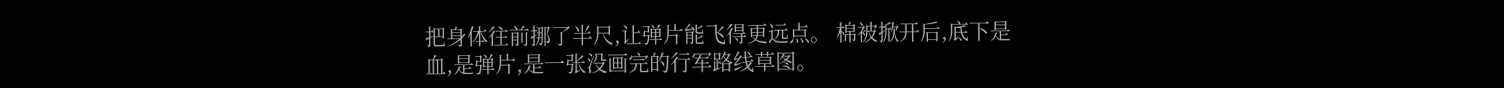把身体往前挪了半尺,让弹片能飞得更远点。 棉被掀开后,底下是血,是弹片,是一张没画完的行军路线草图。